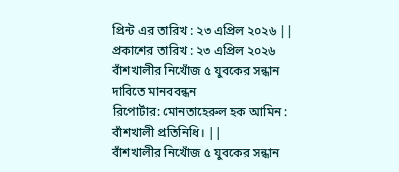প্রিন্ট এর তারিখ : ২৩ এপ্রিল ২০২৬ ||
প্রকাশের তারিখ : ২৩ এপ্রিল ২০২৬
বাঁশখালীর নিখোঁজ ৫ যুবকের সন্ধান দাবিতে মানববন্ধন
রিপোর্টার: মোনতাহেরুল হক আমিন : বাঁশখালী প্রতিনিধি। ||
বাঁশখালীর নিখোঁজ ৫ যুবকের সন্ধান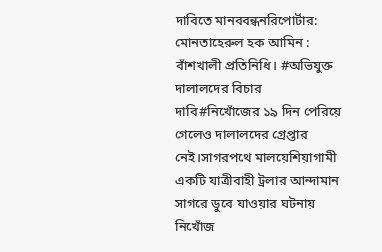দাবিতে মানববন্ধনরিপোর্টার: মোনতাহেরুল হক আমিন : বাঁশখালী প্রতিনিধি। #অভিযুক্ত দালালদের বিচার দাবি#নিখোঁজের ১৯ দিন পেরিয়ে গেলেও দালালদের গ্রেপ্তার নেই।সাগরপথে মালয়েশিয়াগামী একটি যাত্রীবাহী ট্রলার আন্দামান সাগরে ডুবে যাওয়ার ঘটনায় নিখোঁজ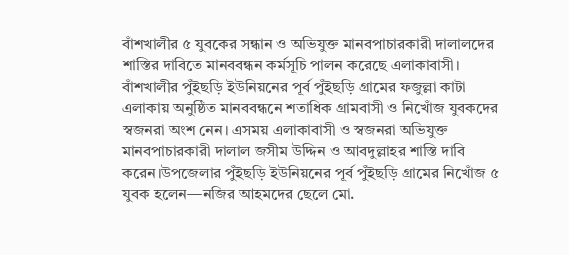বাঁশখালীর ৫ যুবকের সন্ধান ও অভিযুক্ত মানবপাচারকারী দালালদের শাস্তির দাবিতে মানববন্ধন কর্মসূচি পালন করেছে এলাকাবাসী। বাঁশখালীর পুঁইছড়ি ইউনিয়নের পূর্ব পুঁইছড়ি গ্রামের ফজুল্লা কাটা এলাকায় অনুষ্ঠিত মানববন্ধনে শতাধিক গ্রামবাসী ও নিখোঁজ যুবকদের স্বজনরা অংশ নেন। এসময় এলাকাবাসী ও স্বজনরা অভিযুক্ত মানবপাচারকারী দালাল জসীম উদ্দিন ও আবদুল্লাহর শাস্তি দাবি করেন।উপজেলার পুঁইছড়ি ইউনিয়নের পূর্ব পুঁইছড়ি গ্রামের নিখোঁজ ৫ যুবক হলেন—নজির আহমদের ছেলে মো.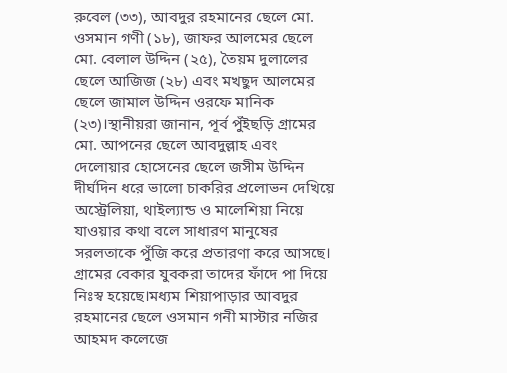রুবেল (৩৩), আবদুর রহমানের ছেলে মো. ওসমান গণী (১৮), জাফর আলমের ছেলে মো. বেলাল উদ্দিন (২৫), তৈয়ম দুলালের ছেলে আজিজ (২৮) এবং মখছুদ আলমের ছেলে জামাল উদ্দিন ওরফে মানিক (২৩)।স্থানীয়রা জানান, পূর্ব পুঁইছড়ি গ্রামের মো. আপনের ছেলে আবদুল্লাহ এবং দেলোয়ার হোসেনের ছেলে জসীম উদ্দিন দীর্ঘদিন ধরে ভালো চাকরির প্রলোভন দেখিয়ে অস্ট্রেলিয়া, থাইল্যান্ড ও মালেশিয়া নিয়ে যাওয়ার কথা বলে সাধারণ মানুষের সরলতাকে পুঁজি করে প্রতারণা করে আসছে। গ্রামের বেকার যুবকরা তাদের ফাঁদে পা দিয়ে নিঃস্ব হয়েছে।মধ্যম শিয়াপাড়ার আবদুর রহমানের ছেলে ওসমান গনী মাস্টার নজির আহমদ কলেজে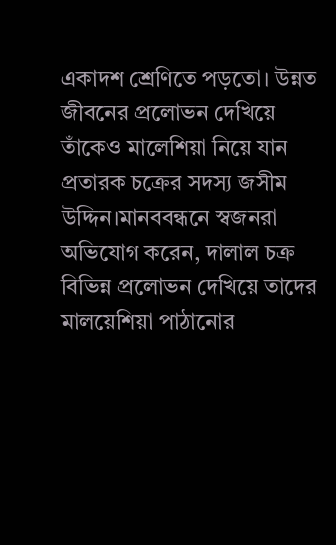একাদশ শ্রেণিতে পড়তো। উন্নত জীবনের প্রলোভন দেখিয়ে তাঁকেও মালেশিয়া নিয়ে যান প্রতারক চক্রের সদস্য জসীম উদ্দিন।মানববন্ধনে স্বজনরা অভিযোগ করেন, দালাল চক্র বিভিন্ন প্রলোভন দেখিয়ে তাদের মালয়েশিয়া পাঠানোর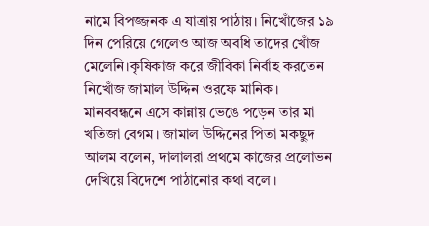নামে বিপজ্জনক এ যাত্রায় পাঠায়। নিখোঁজের ১৯ দিন পেরিয়ে গেলেও আজ অবধি তাদের খোঁজ মেলেনি।কৃষিকাজ করে জীবিকা নির্বাহ করতেন নিখোঁজ জামাল উদ্দিন ওরফে মানিক। মানববন্ধনে এসে কান্নায় ভেঙে পড়েন তার মা খতিজা বেগম। জামাল উদ্দিনের পিতা মকছুদ আলম বলেন, দালালরা প্রথমে কাজের প্রলোভন দেখিয়ে বিদেশে পাঠানোর কথা বলে।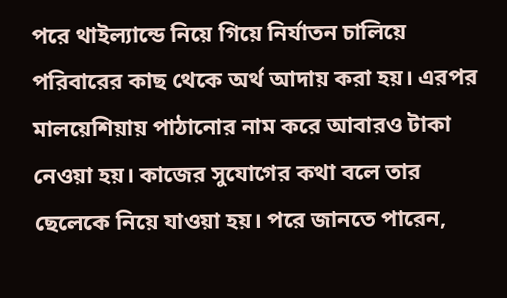পরে থাইল্যান্ডে নিয়ে গিয়ে নির্যাতন চালিয়ে পরিবারের কাছ থেকে অর্থ আদায় করা হয়। এরপর মালয়েশিয়ায় পাঠানোর নাম করে আবারও টাকা নেওয়া হয়। কাজের সুযোগের কথা বলে তার ছেলেকে নিয়ে যাওয়া হয়। পরে জানতে পারেন,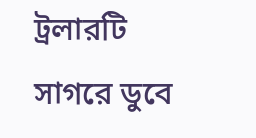ট্রলারটি সাগরে ডুবে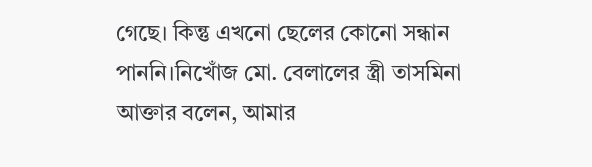গেছে। কিন্তু এখনো ছেলের কোনো সন্ধান পাননি।নিখোঁজ মো. বেলালের স্ত্রী তাসমিনা আক্তার বলেন, আমার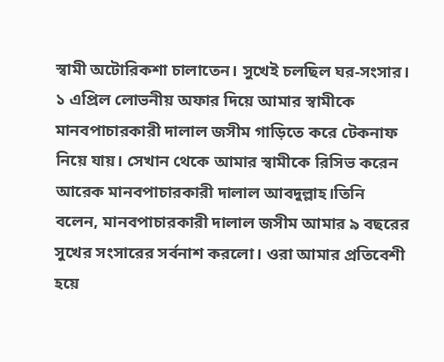স্বামী অটোরিকশা চালাতেন। সুখেই চলছিল ঘর-সংসার। ১ এপ্রিল লোভনীয় অফার দিয়ে আমার স্বামীকে মানবপাচারকারী দালাল জসীম গাড়িতে করে টেকনাফ নিয়ে যায়। সেখান থেকে আমার স্বামীকে রিসিভ করেন আরেক মানবপাচারকারী দালাল আবদুল্লাহ।তিনি বলেন, মানবপাচারকারী দালাল জসীম আমার ৯ বছরের সুখের সংসারের সর্বনাশ করলো। ওরা আমার প্রতিবেশী হয়ে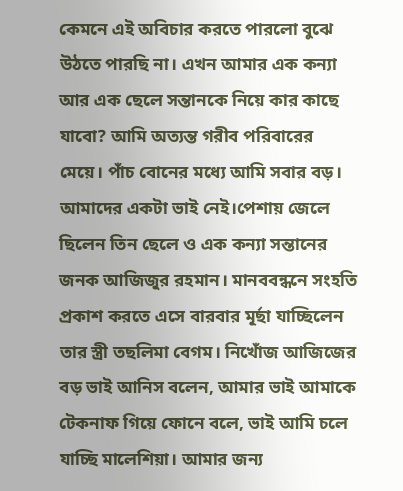কেমনে এই অবিচার করতে পারলো বুঝে উঠতে পারছি না। এখন আমার এক কন্যা আর এক ছেলে সন্তানকে নিয়ে কার কাছে যাবো? আমি অত্যন্ত গরীব পরিবারের মেয়ে। পাঁচ বোনের মধ্যে আমি সবার বড়। আমাদের একটা ভাই নেই।পেশায় জেলে ছিলেন তিন ছেলে ও এক কন্যা সন্তানের জনক আজিজুর রহমান। মানববন্ধনে সংহতি প্রকাশ করতে এসে বারবার মূর্ছা যাচ্ছিলেন তার স্ত্রী তছলিমা বেগম। নিখোঁজ আজিজের বড় ভাই আনিস বলেন, আমার ভাই আমাকে টেকনাফ গিয়ে ফোনে বলে, ভাই আমি চলে যাচ্ছি মালেশিয়া। আমার জন্য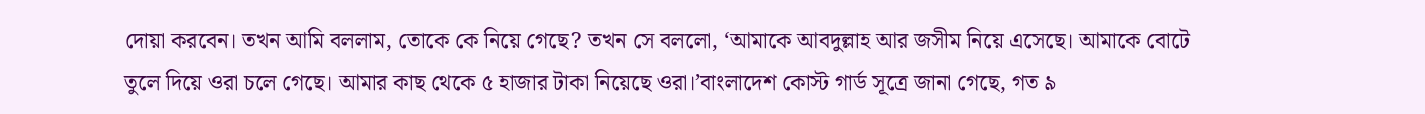দোয়া করবেন। তখন আমি বললাম, তোকে কে নিয়ে গেছে? তখন সে বললো, ‘আমাকে আবদুল্লাহ আর জসীম নিয়ে এসেছে। আমাকে বোটে তুলে দিয়ে ওরা চলে গেছে। আমার কাছ থেকে ৫ হাজার টাকা নিয়েছে ওরা।’বাংলাদেশ কোস্ট গার্ড সূত্রে জানা গেছে, গত ৯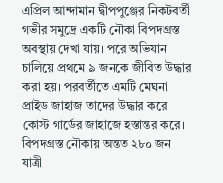এপ্রিল আন্দামান দ্বীপপুঞ্জের নিকটবর্তী গভীর সমুদ্রে একটি নৌকা বিপদগ্রস্ত অবস্থায় দেখা যায়। পরে অভিযান চালিয়ে প্রথমে ৯ জনকে জীবিত উদ্ধার করা হয়। পরবর্তীতে এমটি মেঘনা প্রাইড জাহাজ তাদের উদ্ধার করে কোস্ট গার্ডের জাহাজে হস্তান্তর করে। বিপদগ্রস্ত নৌকায় অন্তত ২৮০ জন যাত্রী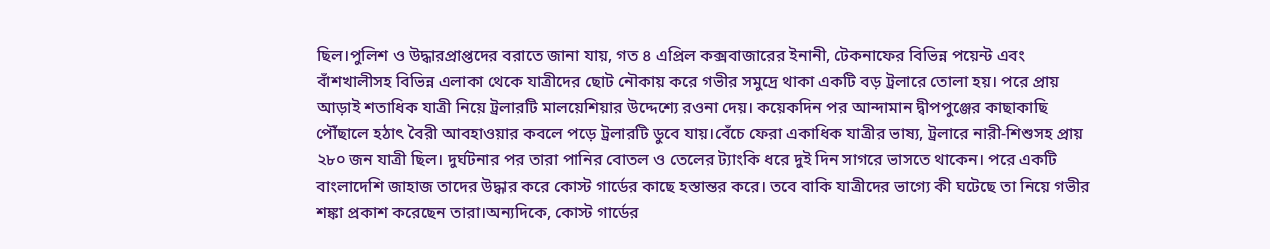ছিল।পুলিশ ও উদ্ধারপ্রাপ্তদের বরাতে জানা যায়, গত ৪ এপ্রিল কক্সবাজারের ইনানী, টেকনাফের বিভিন্ন পয়েন্ট এবং বাঁশখালীসহ বিভিন্ন এলাকা থেকে যাত্রীদের ছোট নৌকায় করে গভীর সমুদ্রে থাকা একটি বড় ট্রলারে তোলা হয়। পরে প্রায় আড়াই শতাধিক যাত্রী নিয়ে ট্রলারটি মালয়েশিয়ার উদ্দেশ্যে রওনা দেয়। কয়েকদিন পর আন্দামান দ্বীপপুঞ্জের কাছাকাছি পৌঁছালে হঠাৎ বৈরী আবহাওয়ার কবলে পড়ে ট্রলারটি ডুবে যায়।বেঁচে ফেরা একাধিক যাত্রীর ভাষ্য, ট্রলারে নারী-শিশুসহ প্রায় ২৮০ জন যাত্রী ছিল। দুর্ঘটনার পর তারা পানির বোতল ও তেলের ট্যাংকি ধরে দুই দিন সাগরে ভাসতে থাকেন। পরে একটি বাংলাদেশি জাহাজ তাদের উদ্ধার করে কোস্ট গার্ডের কাছে হস্তান্তর করে। তবে বাকি যাত্রীদের ভাগ্যে কী ঘটেছে তা নিয়ে গভীর শঙ্কা প্রকাশ করেছেন তারা।অন্যদিকে, কোস্ট গার্ডের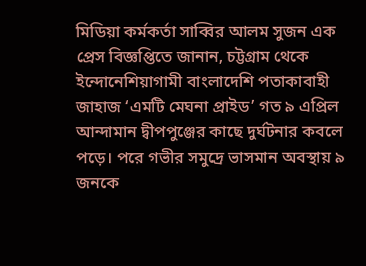মিডিয়া কর্মকর্তা সাব্বির আলম সুজন এক প্রেস বিজ্ঞপ্তিতে জানান, চট্টগ্রাম থেকে ইন্দোনেশিয়াগামী বাংলাদেশি পতাকাবাহী জাহাজ ‘এমটি মেঘনা প্রাইড’ গত ৯ এপ্রিল আন্দামান দ্বীপপুঞ্জের কাছে দুর্ঘটনার কবলে পড়ে। পরে গভীর সমুদ্রে ভাসমান অবস্থায় ৯ জনকে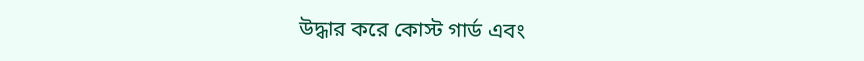উদ্ধার করে কোস্ট গার্ড এবং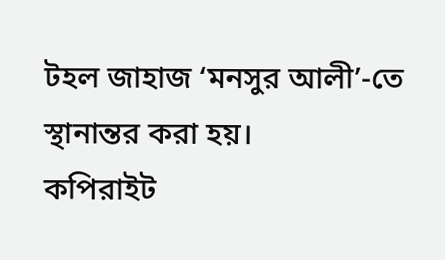টহল জাহাজ ‘মনসুর আলী’-তে স্থানান্তর করা হয়।
কপিরাইট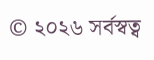© ২০২৬ সর্বস্বত্ব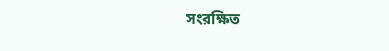সংরক্ষিত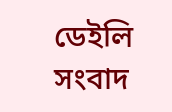ডেইলি সংবাদ